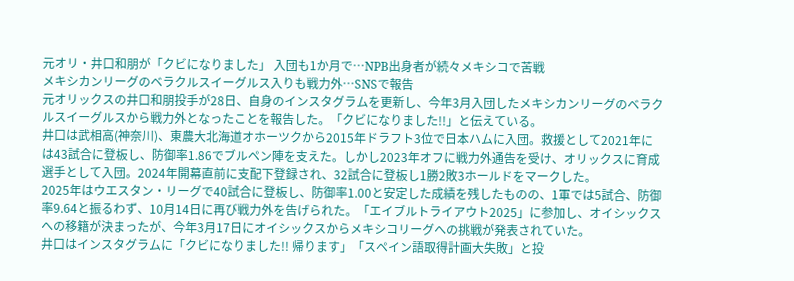元オリ・井口和朋が「クビになりました」 入団も1か月で…NPB出身者が続々メキシコで苦戦
メキシカンリーグのベラクルスイーグルス入りも戦力外…SNSで報告
元オリックスの井口和朋投手が28日、自身のインスタグラムを更新し、今年3月入団したメキシカンリーグのベラクルスイーグルスから戦力外となったことを報告した。「クビになりました!!」と伝えている。
井口は武相高(神奈川)、東農大北海道オホーツクから2015年ドラフト3位で日本ハムに入団。救援として2021年には43試合に登板し、防御率1.86でブルペン陣を支えた。しかし2023年オフに戦力外通告を受け、オリックスに育成選手として入団。2024年開幕直前に支配下登録され、32試合に登板し1勝2敗3ホールドをマークした。
2025年はウエスタン・リーグで40試合に登板し、防御率1.00と安定した成績を残したものの、1軍では5試合、防御率9.64と振るわず、10月14日に再び戦力外を告げられた。「エイブルトライアウト2025」に参加し、オイシックスへの移籍が決まったが、今年3月17日にオイシックスからメキシコリーグへの挑戦が発表されていた。
井口はインスタグラムに「クビになりました!! 帰ります」「スペイン語取得計画大失敗」と投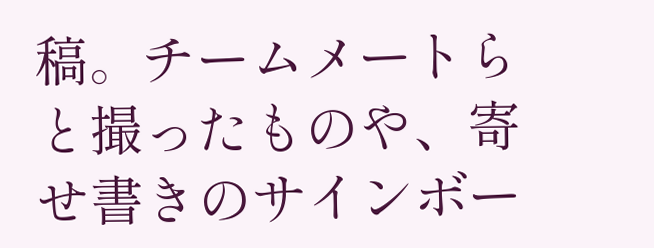稿。チームメートらと撮ったものや、寄せ書きのサインボー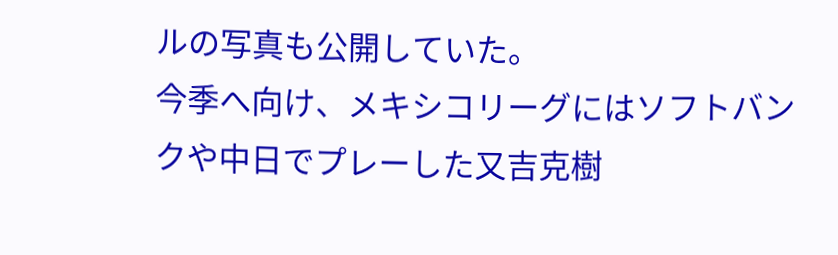ルの写真も公開していた。
今季へ向け、メキシコリーグにはソフトバンクや中日でプレーした又吉克樹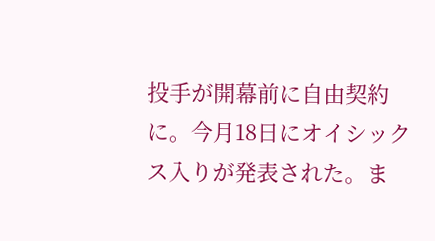投手が開幕前に自由契約に。今月18日にオイシックス入りが発表された。ま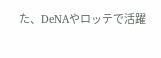た、DeNAやロッテで活躍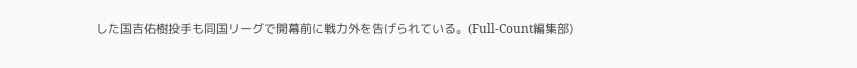した国吉佑樹投手も同国リーグで開幕前に戦力外を告げられている。(Full-Count編集部)